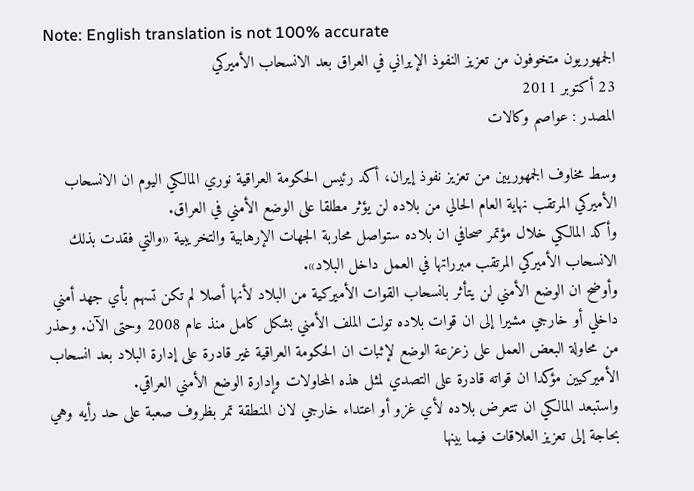Note: English translation is not 100% accurate
الجمهوريون متخوفون من تعزيز النفوذ الإيراني في العراق بعد الانسحاب الأميركي
23 أكتوبر 2011
المصدر : عواصم وكالات

وسط مخاوف الجمهوريين من تعزيز نفوذ إيران، أكد رئيس الحكومة العراقية نوري المالكي اليوم ان الانسحاب الأميركي المرتقب نهاية العام الحالي من بلاده لن يؤثر مطلقا على الوضع الأمني في العراق.
وأكد المالكي خلال مؤتمر صحافي ان بلاده ستواصل محاربة الجهات الإرهابية والتخريبية «والتي فقدت بذلك الانسحاب الأميركي المرتقب مبرراتها في العمل داخل البلاد».
وأوضح ان الوضع الأمني لن يتأثر بانسحاب القوات الأميركية من البلاد لأنها أصلا لم تكن تسهم بأي جهد أمني داخلي أو خارجي مشيرا إلى ان قوات بلاده تولت الملف الأمني بشكل كامل منذ عام 2008 وحتى الآن. وحذر من محاولة البعض العمل على زعزعة الوضع لإثبات ان الحكومة العراقية غير قادرة على إدارة البلاد بعد انسحاب الأميركيين مؤكدا ان قواته قادرة على التصدي لمثل هذه المحاولات وإدارة الوضع الأمني العراقي.
واستبعد المالكي ان تتعرض بلاده لأي غزو أو اعتداء خارجي لان المنطقة تمر بظروف صعبة على حد رأيه وهي بحاجة إلى تعزيز العلاقات فيما بينها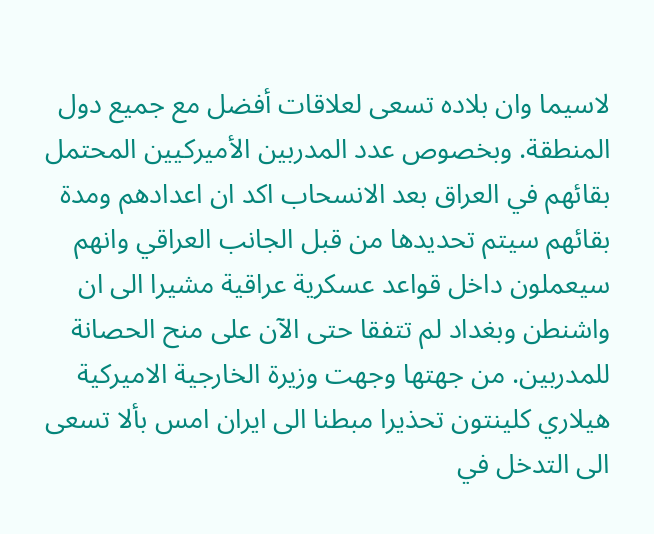لاسيما وان بلاده تسعى لعلاقات أفضل مع جميع دول المنطقة. وبخصوص عدد المدربين الأميركيين المحتمل بقائهم في العراق بعد الانسحاب اكد ان اعدادهم ومدة بقائهم سيتم تحديدها من قبل الجانب العراقي وانهم سيعملون داخل قواعد عسكرية عراقية مشيرا الى ان واشنطن وبغداد لم تتفقا حتى الآن على منح الحصانة للمدربين. من جهتها وجهت وزيرة الخارجية الاميركية هيلاري كلينتون تحذيرا مبطنا الى ايران امس بألا تسعى الى التدخل في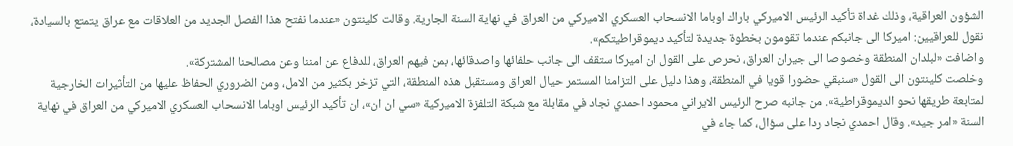الشؤون العراقية، وذلك غداة تأكيد الرئيس الاميركي باراك اوباما الانسحاب العسكري الاميركي من العراق في نهاية السنة الجارية. وقالت كلينتون «عندما نفتح هذا الفصل الجديد من العلاقات مع عراق يتمتع بالسيادة، نقول للعراقيين: اميركا الى جانبكم عندما تقومون بخطوة جديدة لتأكيد ديموقراطيتكم».
واضافت «لبلدان المنطقة وخصوصا الى جيران العراق، نحرص على القول ان اميركا ستقف الى جانب حلفائها واصدقائها، بمن فيهم العراق، للدفاع عن امننا وعن مصالحنا المشتركة».
وخلصت كلينتون الى القول «سنبقي حضورا قويا في المنطقة، وهذا دليل على التزامنا المستمر حيال العراق ومستقبل هذه المنطقة، التي تزخر بكثير من الامل، ومن الضروري الحفاظ عليها من التأثيرات الخارجية لمتابعة طريقها نحو الديموقراطية». من جانبه صرح الرئيس الايراني محمود احمدي نجاد في مقابلة مع شبكة التلفزة الاميركية «سي ان ان»، ان تأكيد الرئيس اوباما الانسحاب العسكري الاميركي من العراق في نهاية السنة «امر جيد». وقال احمدي نجاد ردا على سؤال، كما جاء في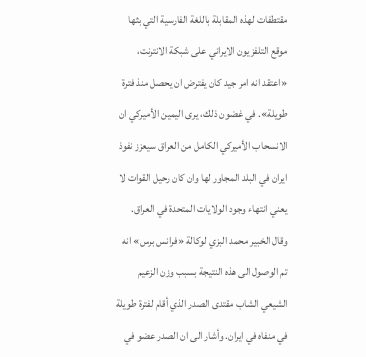مقتطفات لهذه المقابلة باللغة الفارسية التي بثها موقع التلفزيون الايراني على شبكة الانترنت، «اعتقد انه امر جيد كان يفترض ان يحصل منذ فترة طويلة». في غضون ذلك، يرى اليمين الأميركي ان الانسحاب الأميركي الكامل من العراق سيعزز نفوذ ايران في البلد المجاور لها وان كان رحيل القوات لا يعني انتهاء وجود الولايات المتحدة في العراق. وقال الخبير محمد البزي لوكالة «فرانس برس» انه تم الوصول الى هذه النتيجة بسبب وزن الزعيم الشيعي الشاب مقتدى الصدر الذي أقام لفترة طويلة في منفاه في ايران. وأشار الى ان الصدر عضو في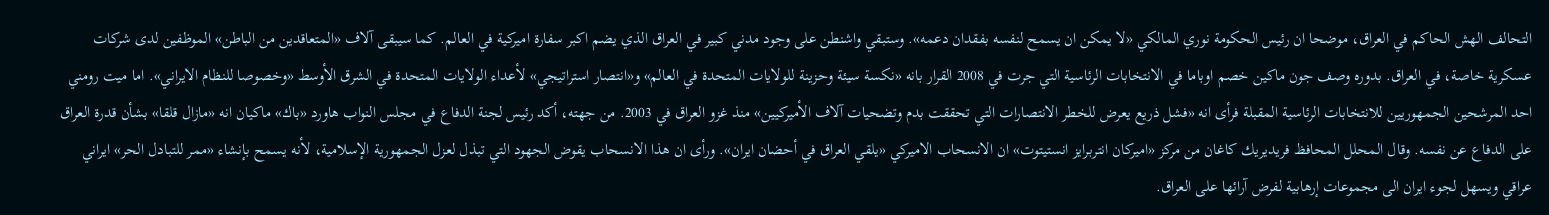التحالف الهش الحاكم في العراق، موضحا ان رئيس الحكومة نوري المالكي «لا يمكن ان يسمح لنفسه بفقدان دعمه». وستبقي واشنطن على وجود مدني كبير في العراق الذي يضم اكبر سفارة اميركية في العالم. كما سيبقى آلاف «المتعاقدين من الباطن» الموظفين لدى شركات عسكرية خاصة، في العراق. بدوره وصف جون ماكين خصم اوباما في الانتخابات الرئاسية التي جرت في 2008 القرار بانه «نكسة سيئة وحزينة للولايات المتحدة في العالم» و«انتصار استراتيجي» لأعداء الولايات المتحدة في الشرق الأوسط «وخصوصا للنظام الايراني». اما ميت رومني احد المرشحين الجمهوريين للانتخابات الرئاسية المقبلة فرأى انه «فشل ذريع يعرض للخطر الانتصارات التي تحققت بدم وتضحيات آلاف الأميركيين» منذ غزو العراق في 2003. من جهته، أكد رئيس لجنة الدفاع في مجلس النواب هاورد «باك» ماكيان انه «مازال قلقا» بشأن قدرة العراق على الدفاع عن نفسه. وقال المحلل المحافظ فريديريك كاغان من مركز «اميركان انتربرايز انستيتوت» ان الانسحاب الاميركي «يلقي العراق في أحضان ايران». ورأى ان هذا الانسحاب يقوض الجهود التي تبذل لعزل الجمهورية الإسلامية، لأنه يسمح بإنشاء «ممر للتبادل الحر» ايراني عراقي ويسهل لجوء ايران الى مجموعات إرهابية لفرض آرائها على العراق.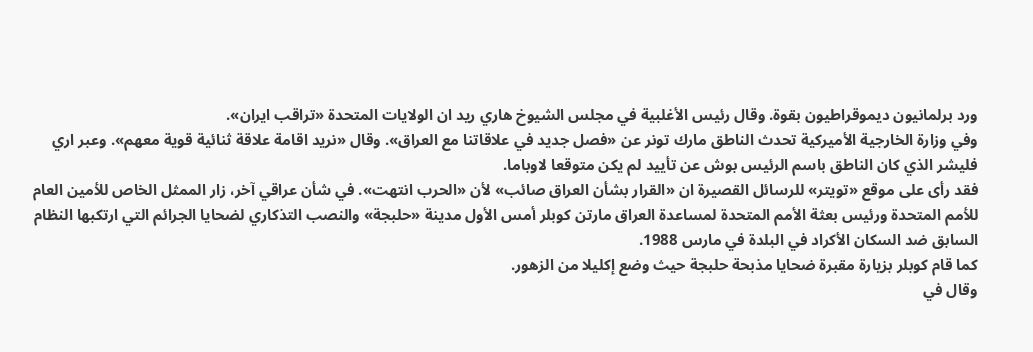ورد برلمانيون ديموقراطيون بقوة. وقال رئيس الأغلبية في مجلس الشيوخ هاري ريد ان الولايات المتحدة «تراقب ايران».
وفي وزارة الخارجية الأميركية تحدث الناطق مارك تونر عن «فصل جديد في علاقاتنا مع العراق». وقال «نريد اقامة علاقة ثنائية قوية معهم». وعبر اري فليشر الذي كان الناطق باسم الرئيس بوش عن تأييد لم يكن متوقعا لاوباما.
فقد رأى على موقع «تويتر» للرسائل القصيرة ان «القرار بشأن العراق صائب» لأن «الحرب انتهت». في شأن عراقي آخر، زار الممثل الخاص للأمين العام للأمم المتحدة ورئيس بعثة الأمم المتحدة لمساعدة العراق مارتن كوبلر أمس الأول مدينة «حلبجة» والنصب التذكاري لضحايا الجرائم التي ارتكبها النظام السابق ضد السكان الأكراد في البلدة في مارس 1988.
كما قام كوبلر بزيارة مقبرة ضحايا مذبحة حلبجة حيث وضع إكليلا من الزهور.
وقال في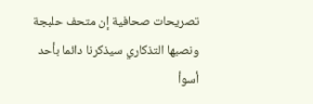تصريحات صحافية إن متحف حلبجة ونصبها التذكاري سيذكرنا دائما بأحد أسوأ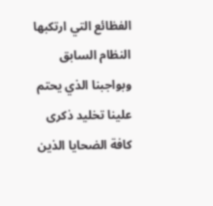الفظائع التي ارتكبها النظام السابق وبواجبنا الذي يحتم علينا تخليد ذكرى كافة الضحايا الذين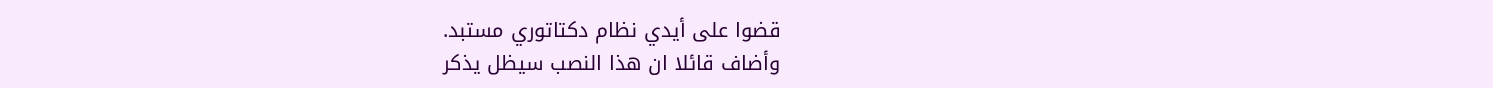قضوا على أيدي نظام دكتاتوري مستبد.
وأضاف قائلا ان هذا النصب سيظل يذكر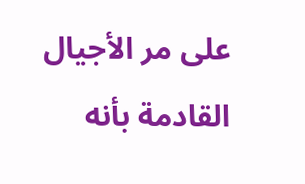على مر الأجيال القادمة بأنه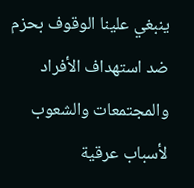ينبغي علينا الوقوف بحزم ضد استهداف الأفراد والمجتمعات والشعوب لأسباب عرقية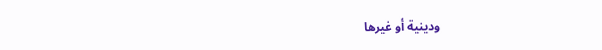ودينية أو غيرها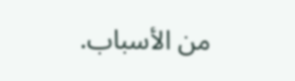من الأسباب.